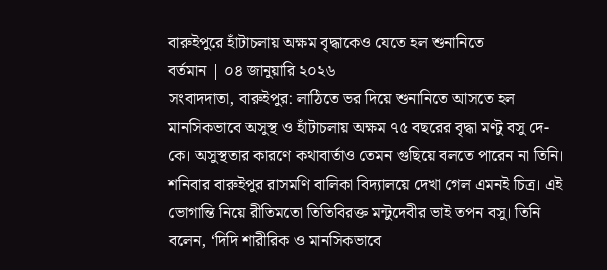বারুইপুরে হাঁটাচলায় অক্ষম বৃদ্ধাকেও যেতে হল শুনানিতে
বর্তমান | ০৪ জানুয়ারি ২০২৬
সংবাদদাতা, বারুইপুর: লাঠিতে ভর দিয়ে শুনানিতে আসতে হল মানসিকভাবে অসুস্থ ও হাঁটাচলায় অক্ষম ৭৫ বছরের বৃদ্ধা মণ্টু বসু দে-কে। অসুস্থতার কারণে কথাবার্তাও তেমন গুছিয়ে বলতে পারেন না তিনি। শনিবার বারুইপুর রাসমণি বালিকা বিদ্যালয়ে দেখা গেল এমনই চিত্র। এই ভোগান্তি নিয়ে রীতিমতো তিতিবিরক্ত মন্টুদেবীর ভাই তপন বসু। তিনি বলেন, ‘দিদি শারীরিক ও মানসিকভাবে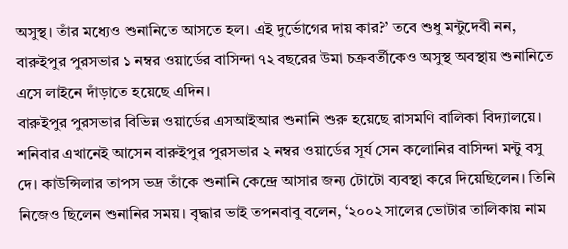অসুস্থ। তাঁর মধ্যেও শুনানিতে আসতে হল। এই দুর্ভোগের দায় কার?’ তবে শুধু মন্টুদেবী নন, বারুইপুর পুরসভার ১ নম্বর ওয়ার্ডের বাসিন্দা ৭২ বছরের উমা চক্রবর্তীকেও অসুস্থ অবস্থায় শুনানিতে এসে লাইনে দাঁড়াতে হয়েছে এদিন।
বারুইপুর পুরসভার বিভিন্ন ওয়ার্ডের এসআইআর শুনানি শুরু হয়েছে রাসমণি বালিকা বিদ্যালয়ে। শনিবার এখানেই আসেন বারুইপুর পুরসভার ২ নম্বর ওয়ার্ডের সূর্য সেন কলোনির বাসিন্দা মন্টু বসু দে। কাউন্সিলার তাপস ভদ্র তাঁকে শুনানি কেন্দ্রে আসার জন্য টোটো ব্যবস্থা করে দিয়েছিলেন। তিনি নিজেও ছিলেন শুনানির সময়। বৃদ্ধার ভাই তপনবাবু বলেন, ‘২০০২ সালের ভোটার তালিকায় নাম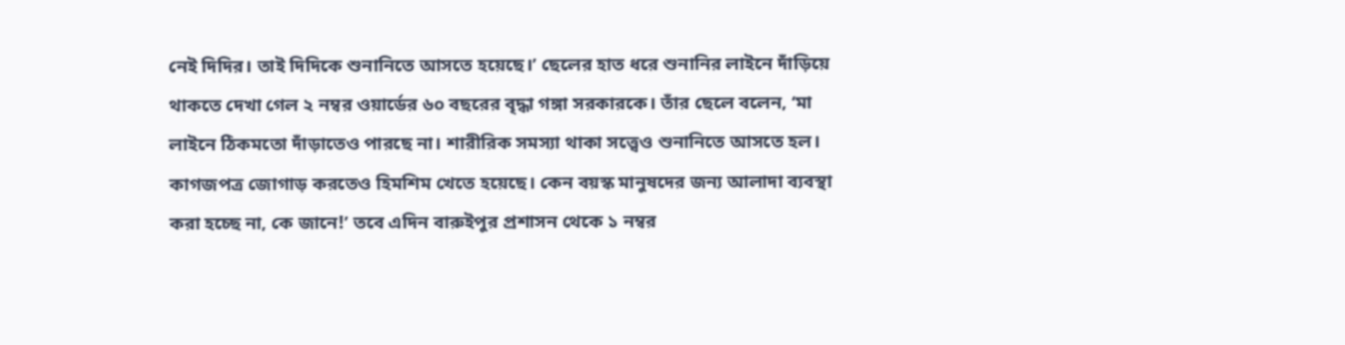নেই দিদির। তাই দিদিকে শুনানিতে আসতে হয়েছে।’ ছেলের হাত ধরে শুনানির লাইনে দাঁড়িয়ে থাকতে দেখা গেল ২ নম্বর ওয়ার্ডের ৬০ বছরের বৃদ্ধা গঙ্গা সরকারকে। তাঁর ছেলে বলেন, ‘মা লাইনে ঠিকমতো দাঁড়াতেও পারছে না। শারীরিক সমস্যা থাকা সত্ত্বেও শুনানিতে আসতে হল। কাগজপত্র জোগাড় করতেও হিমশিম খেতে হয়েছে। কেন বয়স্ক মানুষদের জন্য আলাদা ব্যবস্থা করা হচ্ছে না, কে জানে!’ তবে এদিন বারুইপুর প্রশাসন থেকে ১ নম্বর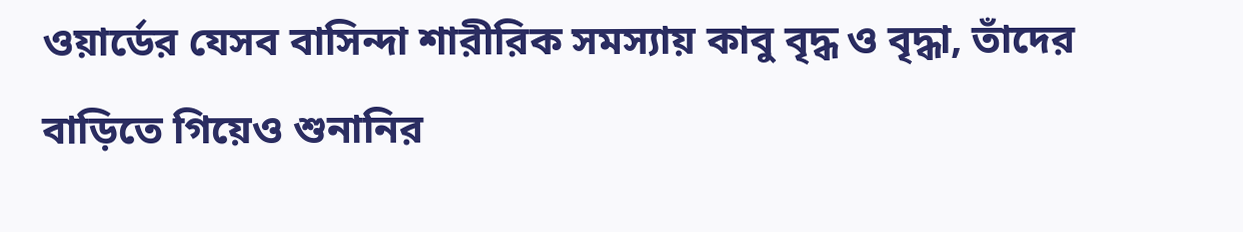ওয়ার্ডের যেসব বাসিন্দা শারীরিক সমস্যায় কাবু বৃদ্ধ ও বৃদ্ধা, তাঁদের বাড়িতে গিয়েও শুনানির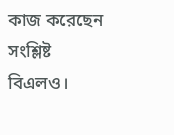কাজ করেছেন সংশ্লিষ্ট বিএলও।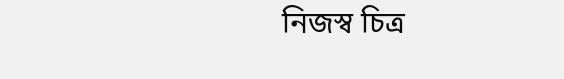নিজস্ব চিত্র